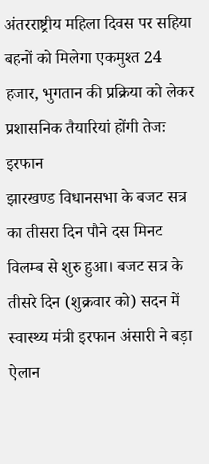अंतरराष्ट्रीय महिला दिवस पर सहिया बहनों को मिलेगा एकमुश्त 24 हजार, भुगतान की प्रक्रिया को लेकर प्रशासनिक तैयारियां होंगी तेजः इरफान
झारखण्ड विधानसभा के बजट सत्र का तीसरा दिन पौने दस मिनट विलम्ब से शुरु हुआ। बजट सत्र के तीसरे दिन (शुक्रवार को) सदन में स्वास्थ्य मंत्री इरफान अंसारी ने बड़ा ऐलान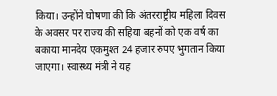किया। उन्होंने घोषणा की कि अंतरराष्ट्रीय महिला दिवस के अवसर पर राज्य की सहिया बहनों को एक वर्ष का बकाया मानदेय एकमुश्त 24 हजार रुपए भुगतान किया जाएगा। स्वास्थ्य मंत्री ने यह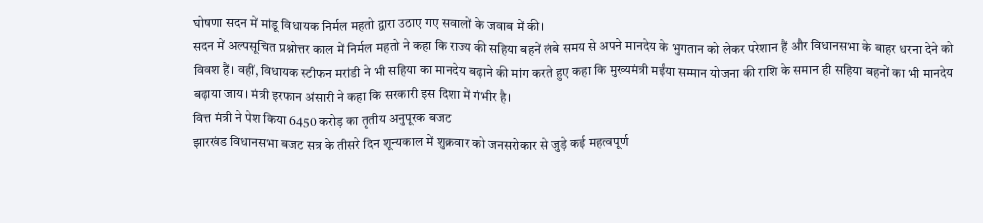घोषणा सदन में मांडू विधायक निर्मल महतो द्वारा उठाए गए सवालों के जवाब में की।
सदन में अल्पसूचित प्रश्नोत्तर काल में निर्मल महतो ने कहा कि राज्य की सहिया बहनें लंबे समय से अपने मानदेय के भुगतान को लेकर परेशान हैं और विधानसभा के बाहर धरना देने को विवश हैं। वहीं, विधायक स्टीफन मरांडी ने भी सहिया का मानदेय बढ़ाने की मांग करते हुए कहा कि मुख्यमंत्री मईंया सम्मान योजना की राशि के समान ही सहिया बहनों का भी मानदेय बढ़ाया जाय। मंत्री इरफान अंसारी ने कहा कि सरकारी इस दिशा में गंभीर है।
वित्त मंत्री ने पेश किया 6450 करोड़ का तृतीय अनुपूरक बजट
झारखंड विधानसभा बजट सत्र के तीसरे दिन शून्यकाल में शुक्रवार को जनसरोकार से जुड़े कई महत्वपूर्ण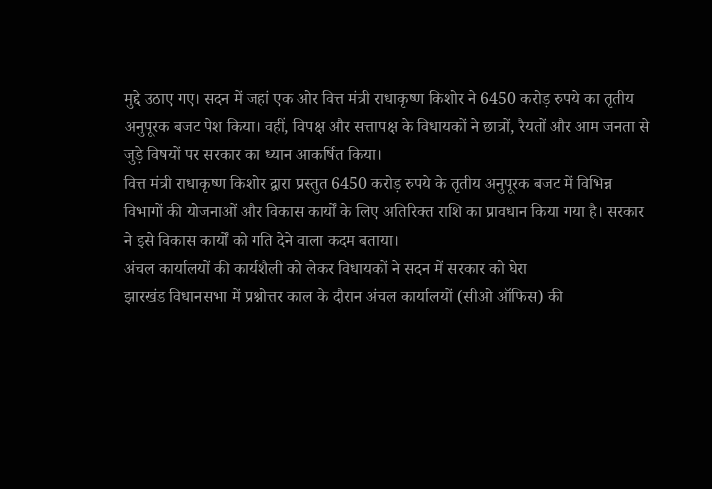मुद्दे उठाए गए। सदन में जहां एक ओर वित्त मंत्री राधाकृष्ण किशोर ने 6450 करोड़ रुपये का तृतीय अनुपूरक बजट पेश किया। वहीं, विपक्ष और सत्तापक्ष के विधायकों ने छात्रों, रैयतों और आम जनता से जुड़े विषयों पर सरकार का ध्यान आकर्षित किया।
वित्त मंत्री राधाकृष्ण किशोर द्वारा प्रस्तुत 6450 करोड़ रुपये के तृतीय अनुपूरक बजट में विभिन्न विभागों की योजनाओं और विकास कार्यों के लिए अतिरिक्त राशि का प्रावधान किया गया है। सरकार ने इसे विकास कार्यों को गति देने वाला कदम बताया।
अंचल कार्यालयों की कार्यशैली को लेकर विधायकों ने सदन में सरकार को घेरा
झारखंड विधानसभा में प्रश्नोत्तर काल के दौरान अंचल कार्यालयों (सीओ ऑफिस) की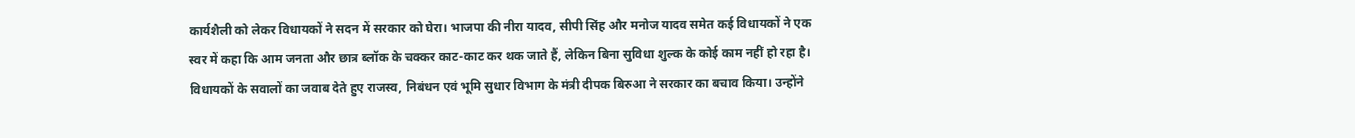कार्यशैली को लेकर विधायकों ने सदन में सरकार को घेरा। भाजपा की नीरा यादव, सीपी सिंह और मनोज यादव समेत कई विधायकों ने एक स्वर में कहा कि आम जनता और छात्र ब्लॉक के चक्कर काट-काट कर थक जाते हैं, लेकिन बिना सुविधा शुल्क के कोई काम नहीं हो रहा है।
विधायकों के सवालों का जवाब देते हुए राजस्व, निबंधन एवं भूमि सुधार विभाग के मंत्री दीपक बिरुआ ने सरकार का बचाव किया। उन्होंने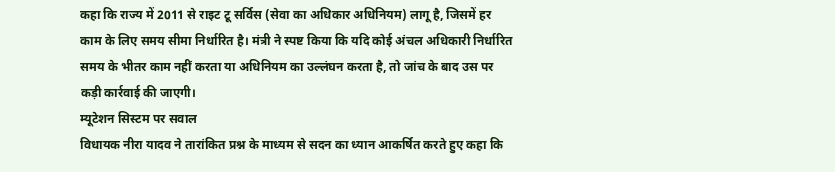कहा कि राज्य में 2011 से राइट टू सर्विस (सेवा का अधिकार अधिनियम) लागू है, जिसमें हर काम के लिए समय सीमा निर्धारित है। मंत्री ने स्पष्ट किया कि यदि कोई अंचल अधिकारी निर्धारित समय के भीतर काम नहीं करता या अधिनियम का उल्लंघन करता है, तो जांच के बाद उस पर कड़ी कार्रवाई की जाएगी।
म्यूटेशन सिस्टम पर सवाल
विधायक नीरा यादव ने तारांकित प्रश्न के माध्यम से सदन का ध्यान आकर्षित करते हुए कहा कि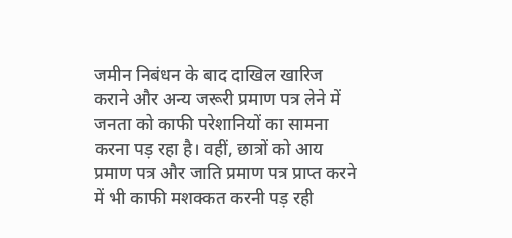जमीन निबंधन के बाद दाखिल खारिज कराने और अन्य जरूरी प्रमाण पत्र लेने में जनता को काफी परेशानियों का सामना करना पड़ रहा है। वहीं, छात्रों को आय प्रमाण पत्र और जाति प्रमाण पत्र प्राप्त करने में भी काफी मशक्कत करनी पड़ रही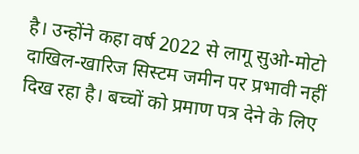है। उन्होंने कहा वर्ष 2022 से लागू सुओ-मोटो दाखिल-खारिज सिस्टम जमीन पर प्रभावी नहीं दिख रहा है। बच्चों को प्रमाण पत्र देने के लिए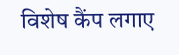विशेष कैंप लगाए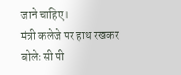जाने चाहिए।
मंत्री कलेजे पर हाथ रखकर बोलेः सी पी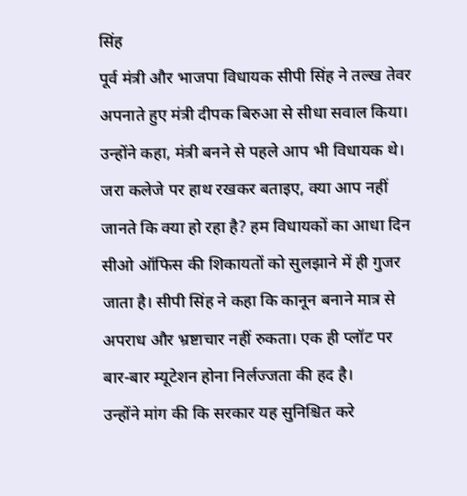सिंह
पूर्व मंत्री और भाजपा विधायक सीपी सिंह ने तल्ख तेवर अपनाते हुए मंत्री दीपक बिरुआ से सीधा सवाल किया। उन्होंने कहा, मंत्री बनने से पहले आप भी विधायक थे। जरा कलेजे पर हाथ रखकर बताइए, क्या आप नहीं जानते कि क्या हो रहा है? हम विधायकों का आधा दिन सीओ ऑफिस की शिकायतों को सुलझाने में ही गुजर जाता है। सीपी सिंह ने कहा कि कानून बनाने मात्र से अपराध और भ्रष्टाचार नहीं रुकता। एक ही प्लॉट पर बार-बार म्यूटेशन होना निर्लज्जता की हद है।
उन्होंने मांग की कि सरकार यह सुनिश्चित करे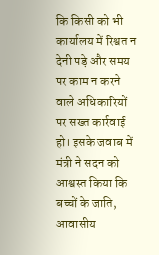कि किसी को भी कार्यालय में रिश्वत न देनी पड़े और समय पर काम न करने वाले अधिकारियों पर सख्त कार्रवाई हो। इसके जवाब में मंत्री ने सदन को आश्वस्त किया कि बच्चों के जाति, आवासीय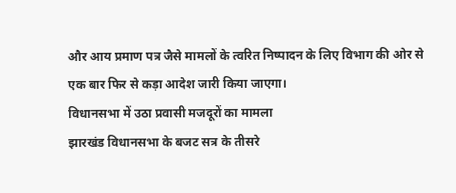और आय प्रमाण पत्र जैसे मामलों के त्वरित निष्पादन के लिए विभाग की ओर से एक बार फिर से कड़ा आदेश जारी किया जाएगा।
विधानसभा में उठा प्रवासी मजदूरों का मामला
झारखंड विधानसभा के बजट सत्र के तीसरे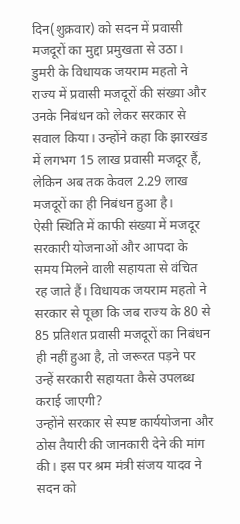दिन(शुक्रवार) को सदन में प्रवासी मजदूरों का मुद्दा प्रमुखता से उठा। डुमरी के विधायक जयराम महतो ने राज्य में प्रवासी मजदूरों की संख्या और उनके निबंधन को लेकर सरकार से सवाल किया। उन्होंने कहा कि झारखंड में लगभग 15 लाख प्रवासी मजदूर हैं, लेकिन अब तक केवल 2.29 लाख मजदूरों का ही निबंधन हुआ है।
ऐसी स्थिति में काफी संख्या में मजदूर सरकारी योजनाओं और आपदा के समय मिलने वाली सहायता से वंचित रह जाते हैं। विधायक जयराम महतो ने सरकार से पूछा कि जब राज्य के 80 से 85 प्रतिशत प्रवासी मजदूरों का निबंधन ही नहीं हुआ है, तो जरूरत पड़ने पर उन्हें सरकारी सहायता कैसे उपलब्ध कराई जाएगी?
उन्होंने सरकार से स्पष्ट कार्ययोजना और ठोस तैयारी की जानकारी देने की मांग की। इस पर श्रम मंत्री संजय यादव ने सदन को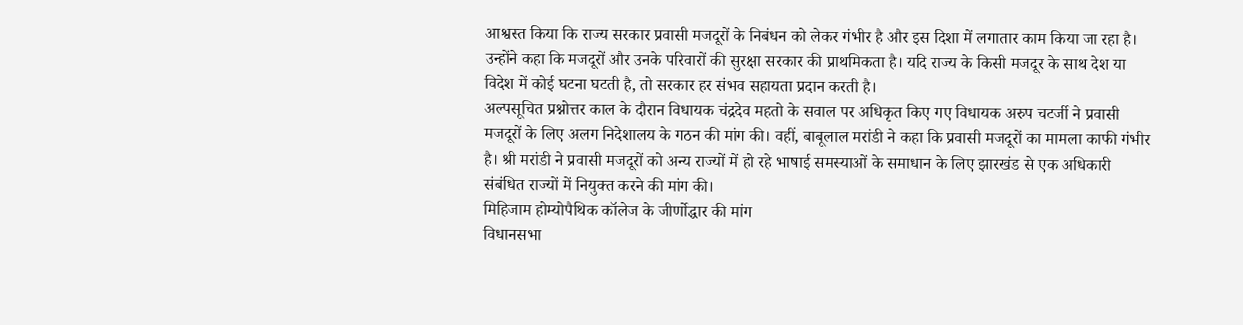आश्वस्त किया कि राज्य सरकार प्रवासी मजदूरों के निबंधन को लेकर गंभीर है और इस दिशा में लगातार काम किया जा रहा है। उन्होंने कहा कि मजदूरों और उनके परिवारों की सुरक्षा सरकार की प्राथमिकता है। यदि राज्य के किसी मजदूर के साथ देश या विदेश में कोई घटना घटती है, तो सरकार हर संभव सहायता प्रदान करती है।
अल्पसूचित प्रश्नोत्तर काल के दौरान विधायक चंद्रदेव महतो के सवाल पर अधिकृत किए गए विधायक अरुप चटर्जी ने प्रवासी मजदूरों के लिए अलग निदेशालय के गठन की मांग की। वहीं, बाबूलाल मरांडी ने कहा कि प्रवासी मजदूरों का मामला काफी गंभीर है। श्री मरांडी ने प्रवासी मजदूरों को अन्य राज्यों में हो रहे भाषाई समस्याओं के समाधान के लिए झारखंड से एक अधिकारी संबंधित राज्यों में नियुक्त करने की मांग की।
मिहिजाम होम्योपैथिक कॉलेज के जीर्णोद्धार की मांग
विधानसभा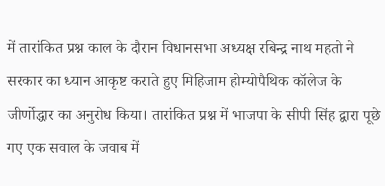में तारांकित प्रश्न काल के दौरान विधानसभा अध्यक्ष रबिन्द्र नाथ महतो ने सरकार का ध्यान आकृष्ट कराते हुए मिहिजाम होम्योपैथिक कॉलेज के जीर्णोद्धार का अनुरोध किया। तारांकित प्रश्न में भाजपा के सीपी सिंह द्वारा पूछे गए एक सवाल के जवाब में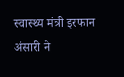स्वास्थ्य मंत्री इरफान अंसारी ने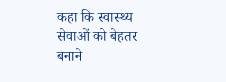कहा कि स्वास्थ्य सेवाओं को बेहतर बनाने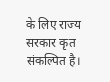के लिए राज्य सरकार कृत संकल्पित है।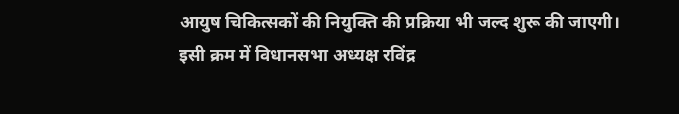आयुष चिकित्सकों की नियुक्ति की प्रक्रिया भी जल्द शुरू की जाएगी।
इसी क्रम में विधानसभा अध्यक्ष रविंद्र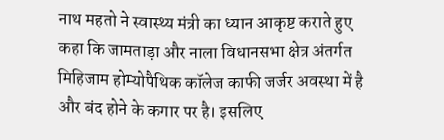नाथ महतो ने स्वास्थ्य मंत्री का ध्यान आकृष्ट कराते हुए कहा कि जामताड़ा और नाला विधानसभा क्षेत्र अंतर्गत मिहिजाम होम्योपैथिक कॉलेज काफी जर्जर अवस्था में है और बंद होने के कगार पर है। इसलिए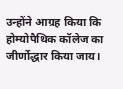उन्होंने आग्रह किया कि होम्योपैथिक कॉलेज का जीर्णोद्धार किया जाय।